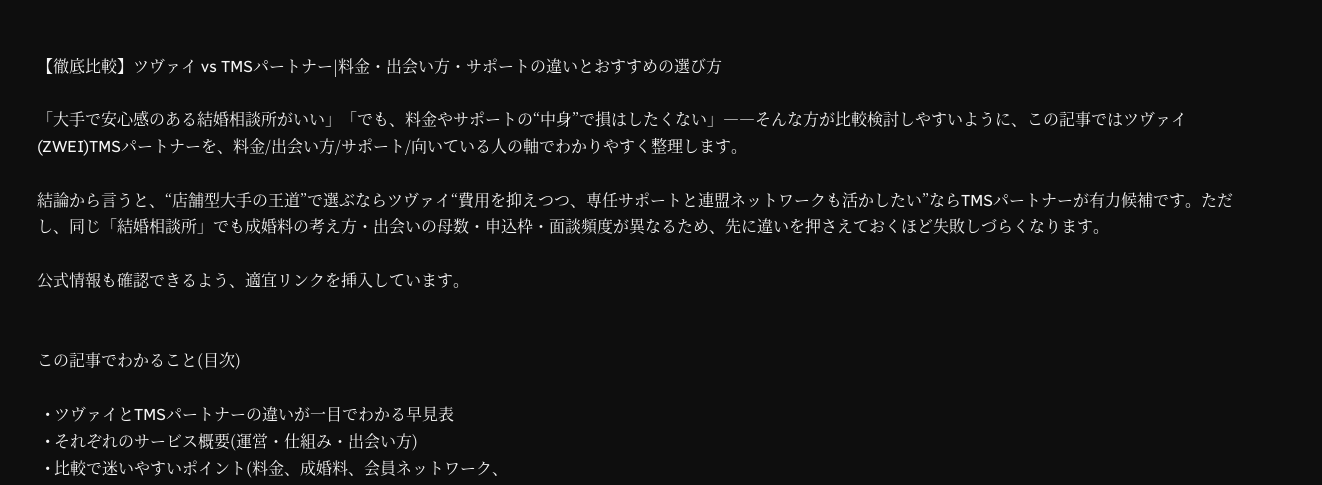【徹底比較】ツヴァイ vs TMSパートナー|料金・出会い方・サポートの違いとおすすめの選び方

「大手で安心感のある結婚相談所がいい」「でも、料金やサポートの“中身”で損はしたくない」――そんな方が比較検討しやすいように、この記事ではツヴァイ(ZWEI)TMSパートナーを、料金/出会い方/サポート/向いている人の軸でわかりやすく整理します。

結論から言うと、“店舗型大手の王道”で選ぶならツヴァイ“費用を抑えつつ、専任サポートと連盟ネットワークも活かしたい”ならTMSパートナーが有力候補です。ただし、同じ「結婚相談所」でも成婚料の考え方・出会いの母数・申込枠・面談頻度が異なるため、先に違いを押さえておくほど失敗しづらくなります。

公式情報も確認できるよう、適宜リンクを挿入しています。


この記事でわかること(目次)

  • ツヴァイとTMSパートナーの違いが一目でわかる早見表
  • それぞれのサービス概要(運営・仕組み・出会い方)
  • 比較で迷いやすいポイント(料金、成婚料、会員ネットワーク、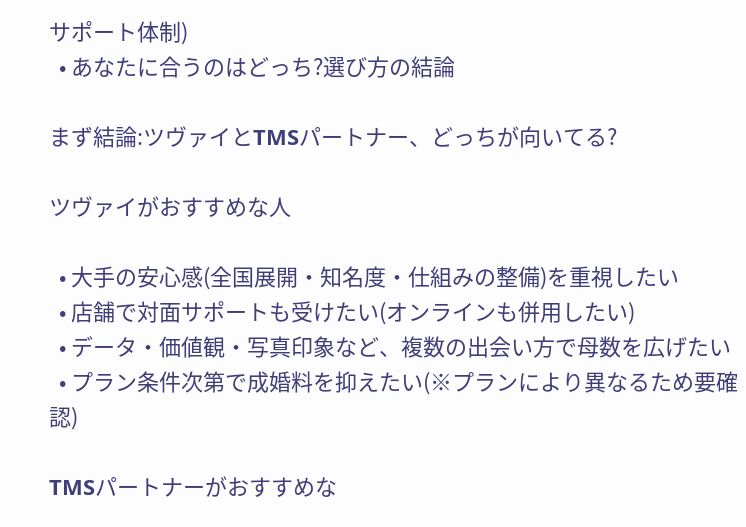サポート体制)
  • あなたに合うのはどっち?選び方の結論

まず結論:ツヴァイとTMSパートナー、どっちが向いてる?

ツヴァイがおすすめな人

  • 大手の安心感(全国展開・知名度・仕組みの整備)を重視したい
  • 店舗で対面サポートも受けたい(オンラインも併用したい)
  • データ・価値観・写真印象など、複数の出会い方で母数を広げたい
  • プラン条件次第で成婚料を抑えたい(※プランにより異なるため要確認)

TMSパートナーがおすすめな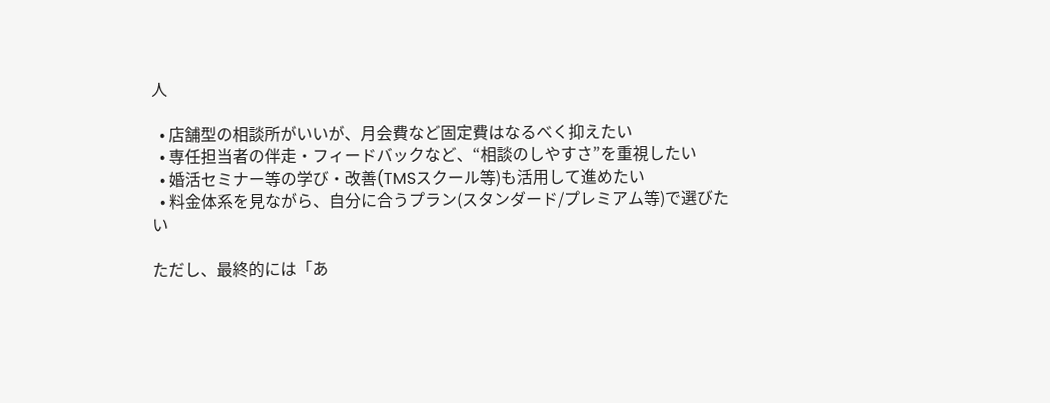人

  • 店舗型の相談所がいいが、月会費など固定費はなるべく抑えたい
  • 専任担当者の伴走・フィードバックなど、“相談のしやすさ”を重視したい
  • 婚活セミナー等の学び・改善(TMSスクール等)も活用して進めたい
  • 料金体系を見ながら、自分に合うプラン(スタンダード/プレミアム等)で選びたい

ただし、最終的には「あ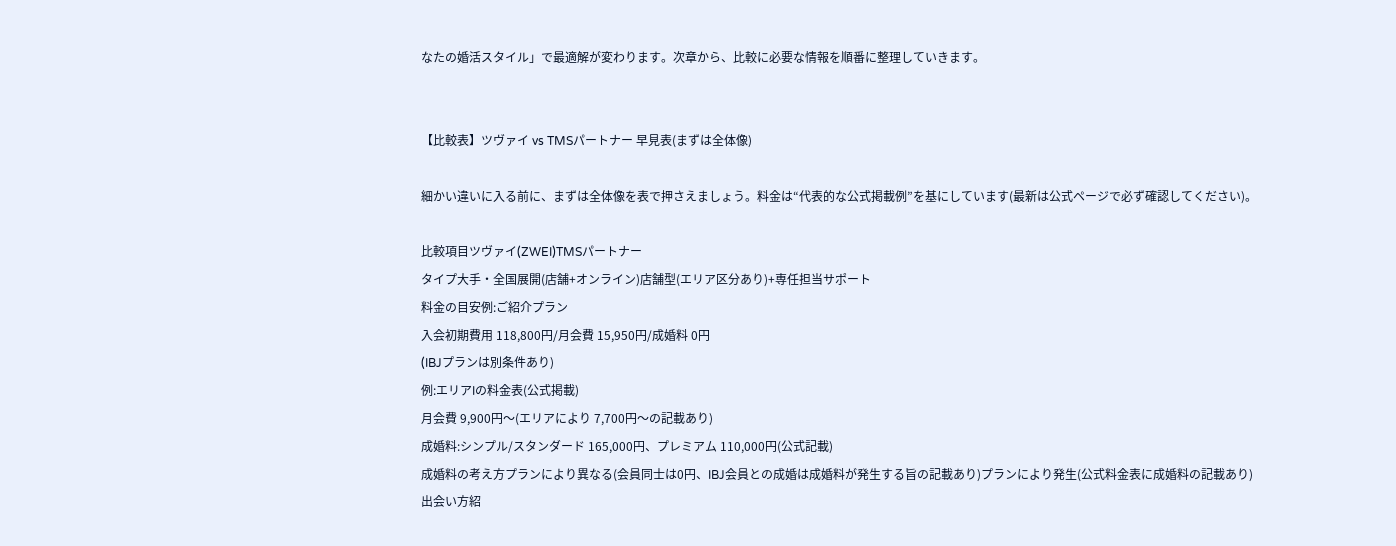なたの婚活スタイル」で最適解が変わります。次章から、比較に必要な情報を順番に整理していきます。


【比較表】ツヴァイ vs TMSパートナー 早見表(まずは全体像)

細かい違いに入る前に、まずは全体像を表で押さえましょう。料金は“代表的な公式掲載例”を基にしています(最新は公式ページで必ず確認してください)。

比較項目ツヴァイ(ZWEI)TMSパートナー
タイプ大手・全国展開(店舗+オンライン)店舗型(エリア区分あり)+専任担当サポート
料金の目安例:ご紹介プラン
入会初期費用 118,800円/月会費 15,950円/成婚料 0円
(IBJプランは別条件あり)
例:エリアIの料金表(公式掲載)
月会費 9,900円〜(エリアにより 7,700円〜の記載あり)
成婚料:シンプル/スタンダード 165,000円、プレミアム 110,000円(公式記載)
成婚料の考え方プランにより異なる(会員同士は0円、IBJ会員との成婚は成婚料が発生する旨の記載あり)プランにより発生(公式料金表に成婚料の記載あり)
出会い方紹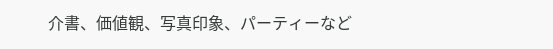介書、価値観、写真印象、パーティーなど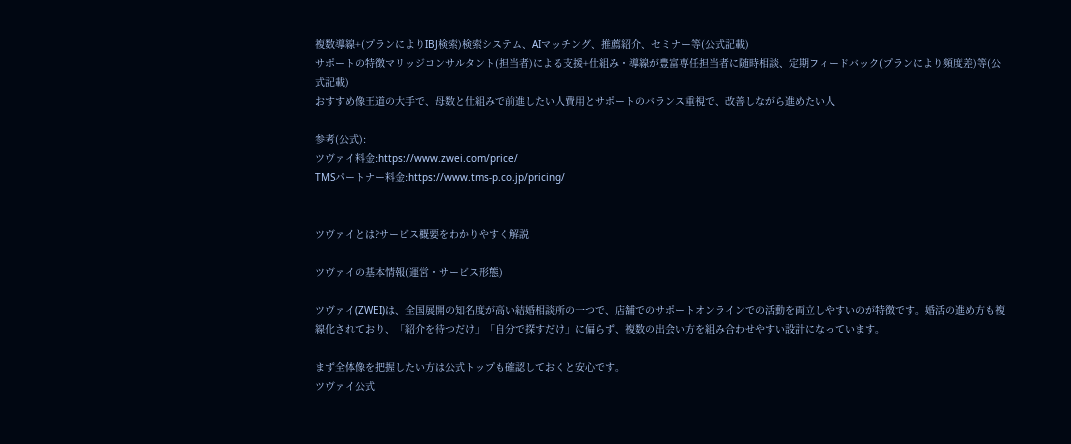複数導線+(プランによりIBJ検索)検索システム、AIマッチング、推薦紹介、セミナー等(公式記載)
サポートの特徴マリッジコンサルタント(担当者)による支援+仕組み・導線が豊富専任担当者に随時相談、定期フィードバック(プランにより頻度差)等(公式記載)
おすすめ像王道の大手で、母数と仕組みで前進したい人費用とサポートのバランス重視で、改善しながら進めたい人

参考(公式):
ツヴァイ料金:https://www.zwei.com/price/
TMSパートナー料金:https://www.tms-p.co.jp/pricing/


ツヴァイとは?サービス概要をわかりやすく解説

ツヴァイの基本情報(運営・サービス形態)

ツヴァイ(ZWEI)は、全国展開の知名度が高い結婚相談所の一つで、店舗でのサポートオンラインでの活動を両立しやすいのが特徴です。婚活の進め方も複線化されており、「紹介を待つだけ」「自分で探すだけ」に偏らず、複数の出会い方を組み合わせやすい設計になっています。

まず全体像を把握したい方は公式トップも確認しておくと安心です。
ツヴァイ公式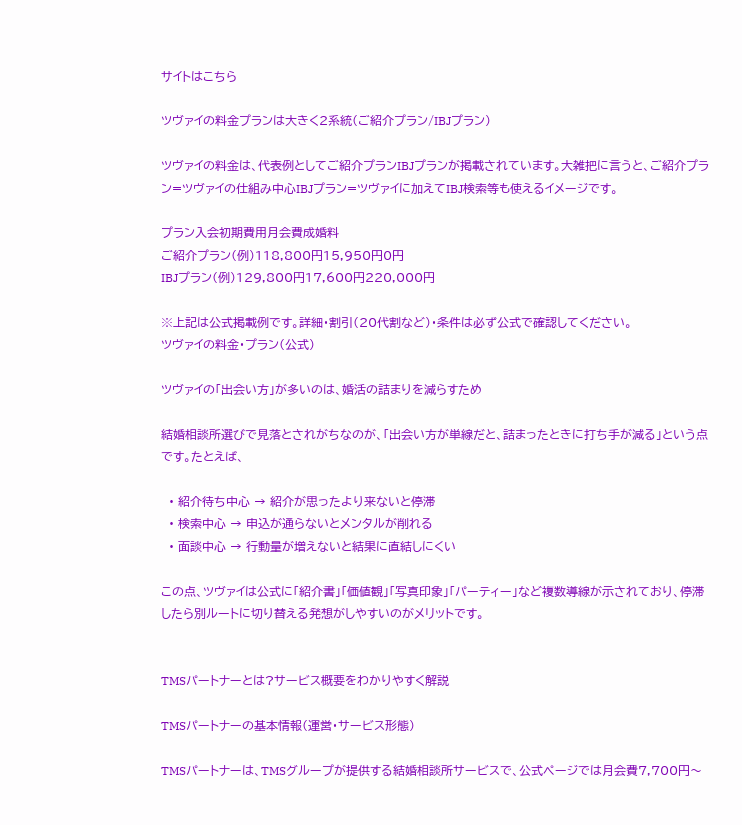サイトはこちら

ツヴァイの料金プランは大きく2系統(ご紹介プラン/IBJプラン)

ツヴァイの料金は、代表例としてご紹介プランIBJプランが掲載されています。大雑把に言うと、ご紹介プラン=ツヴァイの仕組み中心IBJプラン=ツヴァイに加えてIBJ検索等も使えるイメージです。

プラン入会初期費用月会費成婚料
ご紹介プラン(例)118,800円15,950円0円
IBJプラン(例)129,800円17,600円220,000円

※上記は公式掲載例です。詳細・割引(20代割など)・条件は必ず公式で確認してください。
ツヴァイの料金・プラン(公式)

ツヴァイの「出会い方」が多いのは、婚活の詰まりを減らすため

結婚相談所選びで見落とされがちなのが、「出会い方が単線だと、詰まったときに打ち手が減る」という点です。たとえば、

  • 紹介待ち中心 → 紹介が思ったより来ないと停滞
  • 検索中心 → 申込が通らないとメンタルが削れる
  • 面談中心 → 行動量が増えないと結果に直結しにくい

この点、ツヴァイは公式に「紹介書」「価値観」「写真印象」「パーティー」など複数導線が示されており、停滞したら別ルートに切り替える発想がしやすいのがメリットです。


TMSパートナーとは?サービス概要をわかりやすく解説

TMSパートナーの基本情報(運営・サービス形態)

TMSパートナーは、TMSグループが提供する結婚相談所サービスで、公式ページでは月会費7,700円〜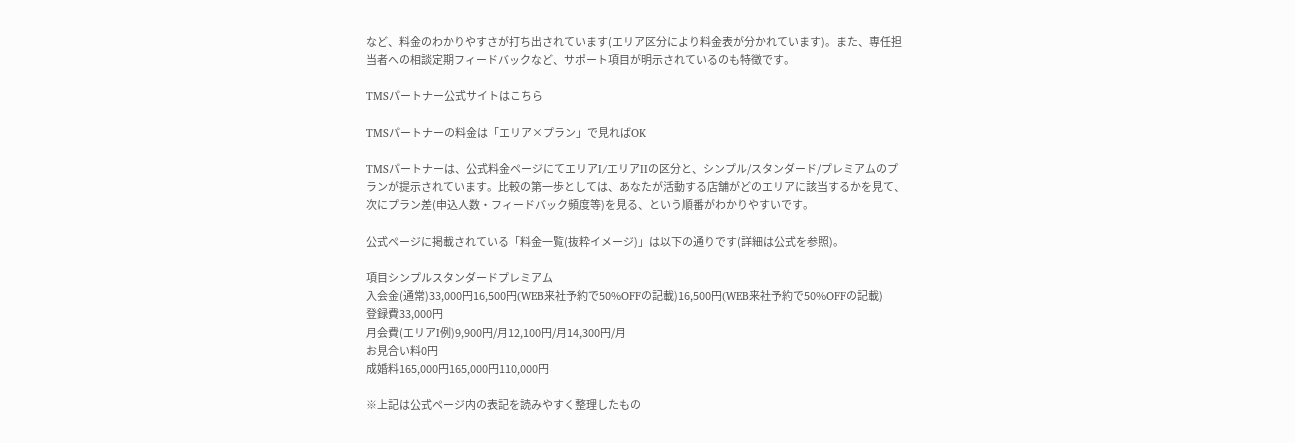など、料金のわかりやすさが打ち出されています(エリア区分により料金表が分かれています)。また、専任担当者への相談定期フィードバックなど、サポート項目が明示されているのも特徴です。

TMSパートナー公式サイトはこちら

TMSパートナーの料金は「エリア×プラン」で見ればOK

TMSパートナーは、公式料金ページにてエリアI/エリアIIの区分と、シンプル/スタンダード/プレミアムのプランが提示されています。比較の第一歩としては、あなたが活動する店舗がどのエリアに該当するかを見て、次にプラン差(申込人数・フィードバック頻度等)を見る、という順番がわかりやすいです。

公式ページに掲載されている「料金一覧(抜粋イメージ)」は以下の通りです(詳細は公式を参照)。

項目シンプルスタンダードプレミアム
入会金(通常)33,000円16,500円(WEB来社予約で50%OFFの記載)16,500円(WEB来社予約で50%OFFの記載)
登録費33,000円
月会費(エリアI例)9,900円/月12,100円/月14,300円/月
お見合い料0円
成婚料165,000円165,000円110,000円

※上記は公式ページ内の表記を読みやすく整理したもの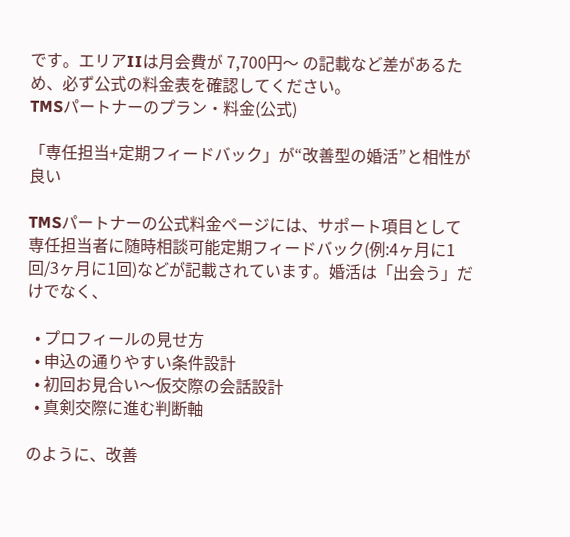です。エリアIIは月会費が 7,700円〜 の記載など差があるため、必ず公式の料金表を確認してください。
TMSパートナーのプラン・料金(公式)

「専任担当+定期フィードバック」が“改善型の婚活”と相性が良い

TMSパートナーの公式料金ページには、サポート項目として専任担当者に随時相談可能定期フィードバック(例:4ヶ月に1回/3ヶ月に1回)などが記載されています。婚活は「出会う」だけでなく、

  • プロフィールの見せ方
  • 申込の通りやすい条件設計
  • 初回お見合い〜仮交際の会話設計
  • 真剣交際に進む判断軸

のように、改善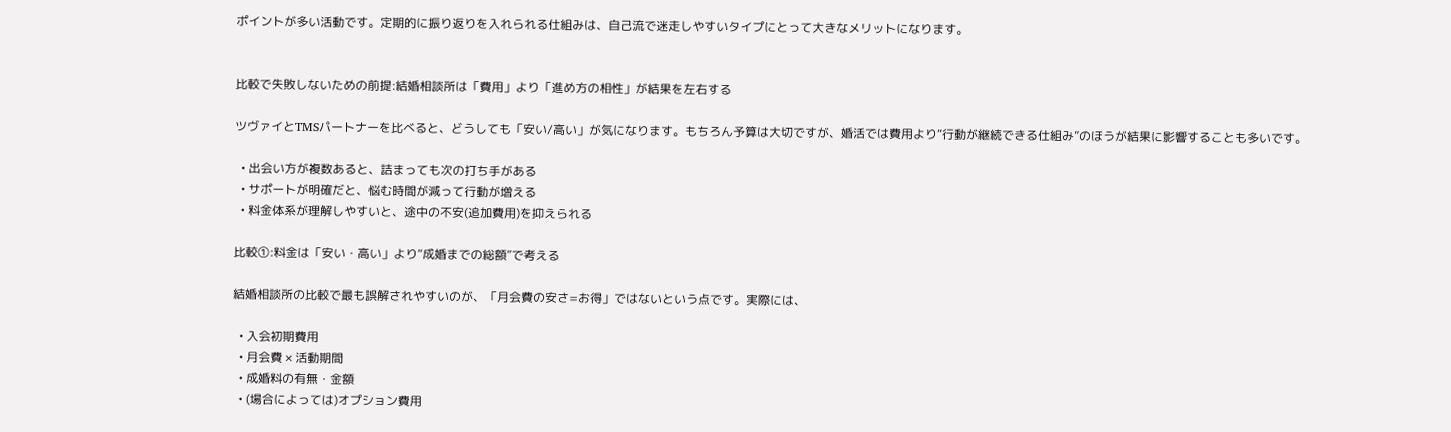ポイントが多い活動です。定期的に振り返りを入れられる仕組みは、自己流で迷走しやすいタイプにとって大きなメリットになります。


比較で失敗しないための前提:結婚相談所は「費用」より「進め方の相性」が結果を左右する

ツヴァイとTMSパートナーを比べると、どうしても「安い/高い」が気になります。もちろん予算は大切ですが、婚活では費用より“行動が継続できる仕組み”のほうが結果に影響することも多いです。

  • 出会い方が複数あると、詰まっても次の打ち手がある
  • サポートが明確だと、悩む時間が減って行動が増える
  • 料金体系が理解しやすいと、途中の不安(追加費用)を抑えられる

比較①:料金は「安い・高い」より“成婚までの総額”で考える

結婚相談所の比較で最も誤解されやすいのが、「月会費の安さ=お得」ではないという点です。実際には、

  • 入会初期費用
  • 月会費 × 活動期間
  • 成婚料の有無・金額
  • (場合によっては)オプション費用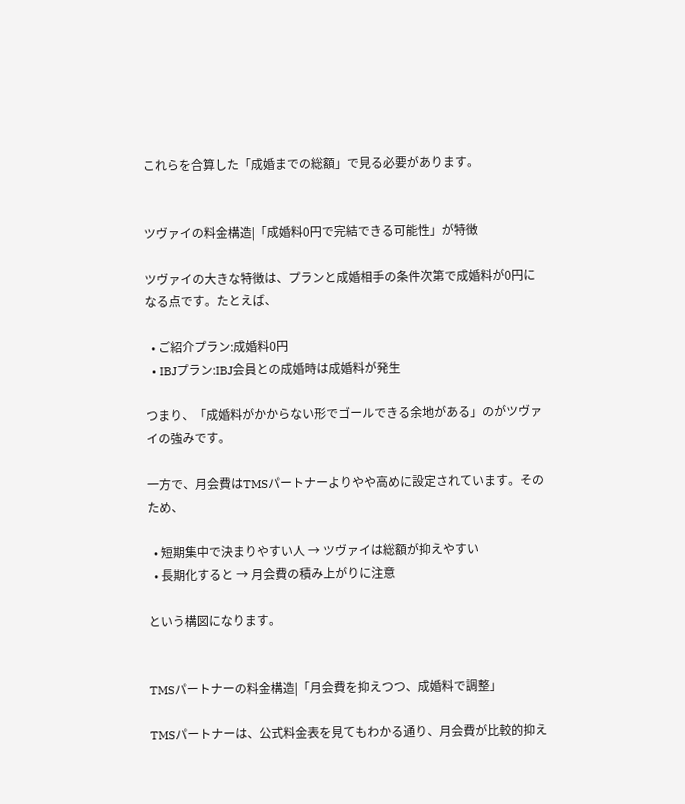これらを合算した「成婚までの総額」で見る必要があります。


ツヴァイの料金構造|「成婚料0円で完結できる可能性」が特徴

ツヴァイの大きな特徴は、プランと成婚相手の条件次第で成婚料が0円になる点です。たとえば、

  • ご紹介プラン:成婚料0円
  • IBJプラン:IBJ会員との成婚時は成婚料が発生

つまり、「成婚料がかからない形でゴールできる余地がある」のがツヴァイの強みです。

一方で、月会費はTMSパートナーよりやや高めに設定されています。そのため、

  • 短期集中で決まりやすい人 → ツヴァイは総額が抑えやすい
  • 長期化すると → 月会費の積み上がりに注意

という構図になります。


TMSパートナーの料金構造|「月会費を抑えつつ、成婚料で調整」

TMSパートナーは、公式料金表を見てもわかる通り、月会費が比較的抑え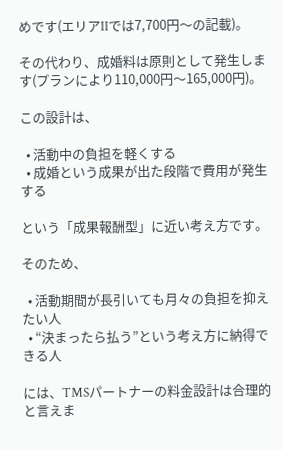めです(エリアIIでは7,700円〜の記載)。

その代わり、成婚料は原則として発生します(プランにより110,000円〜165,000円)。

この設計は、

  • 活動中の負担を軽くする
  • 成婚という成果が出た段階で費用が発生する

という「成果報酬型」に近い考え方です。

そのため、

  • 活動期間が長引いても月々の負担を抑えたい人
  • “決まったら払う”という考え方に納得できる人

には、TMSパートナーの料金設計は合理的と言えま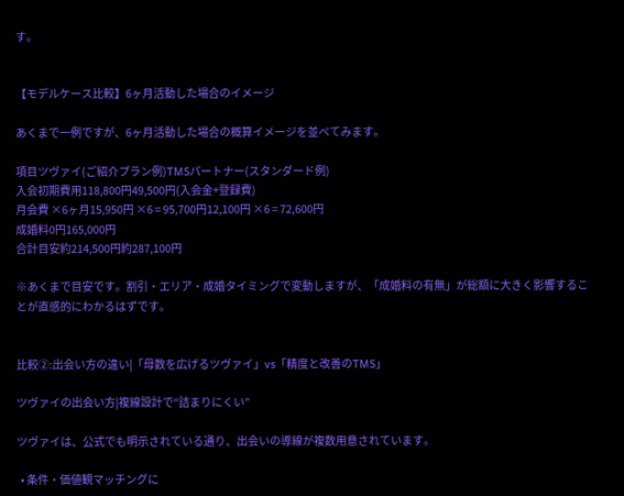す。


【モデルケース比較】6ヶ月活動した場合のイメージ

あくまで一例ですが、6ヶ月活動した場合の概算イメージを並べてみます。

項目ツヴァイ(ご紹介プラン例)TMSパートナー(スタンダード例)
入会初期費用118,800円49,500円(入会金+登録費)
月会費 ×6ヶ月15,950円 ×6 = 95,700円12,100円 ×6 = 72,600円
成婚料0円165,000円
合計目安約214,500円約287,100円

※あくまで目安です。割引・エリア・成婚タイミングで変動しますが、「成婚料の有無」が総額に大きく影響することが直感的にわかるはずです。


比較②:出会い方の違い|「母数を広げるツヴァイ」vs「精度と改善のTMS」

ツヴァイの出会い方|複線設計で“詰まりにくい”

ツヴァイは、公式でも明示されている通り、出会いの導線が複数用意されています。

  • 条件・価値観マッチングに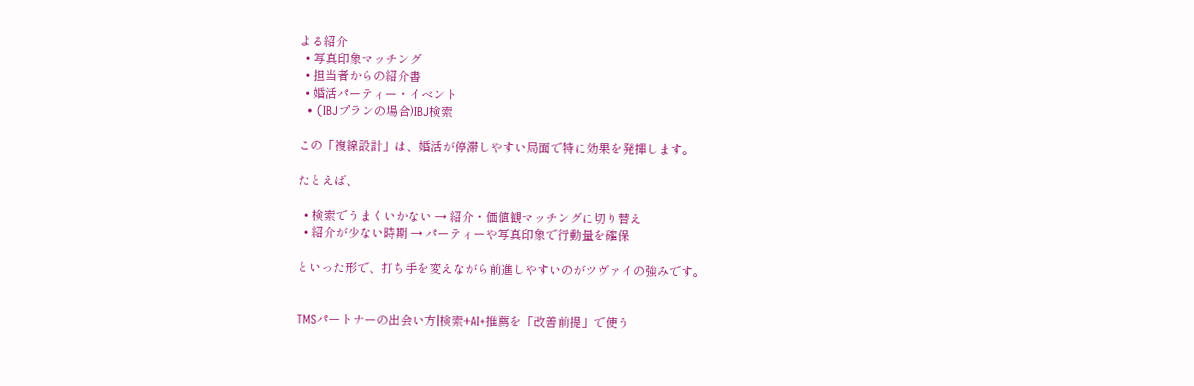よる紹介
  • 写真印象マッチング
  • 担当者からの紹介書
  • 婚活パーティー・イベント
  • (IBJプランの場合)IBJ検索

この「複線設計」は、婚活が停滞しやすい局面で特に効果を発揮します。

たとえば、

  • 検索でうまくいかない → 紹介・価値観マッチングに切り替え
  • 紹介が少ない時期 → パーティーや写真印象で行動量を確保

といった形で、打ち手を変えながら前進しやすいのがツヴァイの強みです。


TMSパートナーの出会い方|検索+AI+推薦を「改善前提」で使う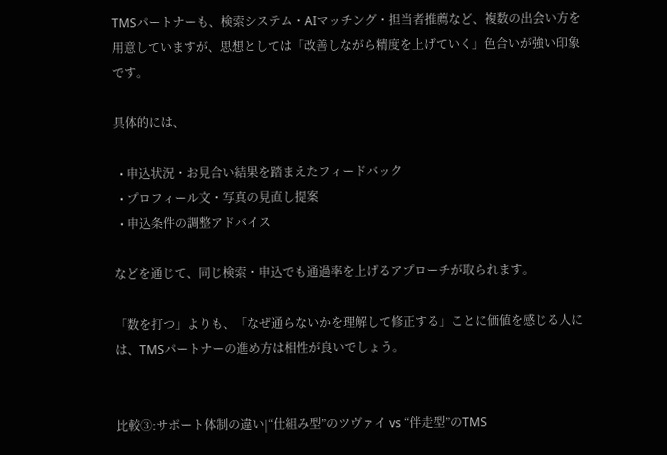TMSパートナーも、検索システム・AIマッチング・担当者推薦など、複数の出会い方を用意していますが、思想としては「改善しながら精度を上げていく」色合いが強い印象です。

具体的には、

  • 申込状況・お見合い結果を踏まえたフィードバック
  • プロフィール文・写真の見直し提案
  • 申込条件の調整アドバイス

などを通じて、同じ検索・申込でも通過率を上げるアプローチが取られます。

「数を打つ」よりも、「なぜ通らないかを理解して修正する」ことに価値を感じる人には、TMSパートナーの進め方は相性が良いでしょう。


比較③:サポート体制の違い|“仕組み型”のツヴァイ vs “伴走型”のTMS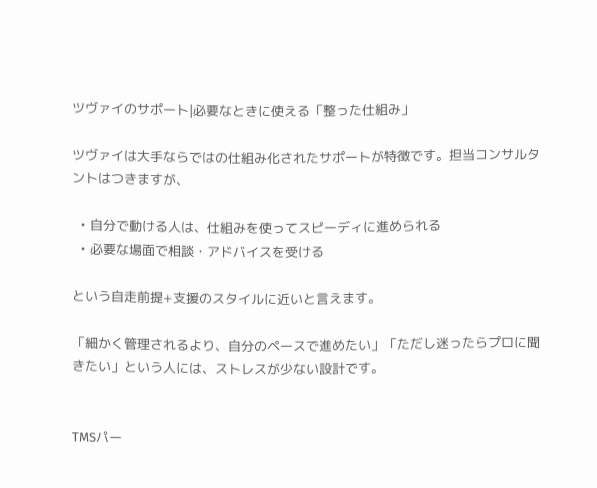ツヴァイのサポート|必要なときに使える「整った仕組み」

ツヴァイは大手ならではの仕組み化されたサポートが特徴です。担当コンサルタントはつきますが、

  • 自分で動ける人は、仕組みを使ってスピーディに進められる
  • 必要な場面で相談・アドバイスを受ける

という自走前提+支援のスタイルに近いと言えます。

「細かく管理されるより、自分のペースで進めたい」「ただし迷ったらプロに聞きたい」という人には、ストレスが少ない設計です。


TMSパー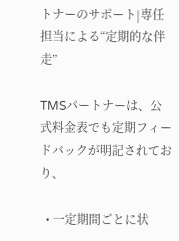トナーのサポート|専任担当による“定期的な伴走”

TMSパートナーは、公式料金表でも定期フィードバックが明記されており、

  • 一定期間ごとに状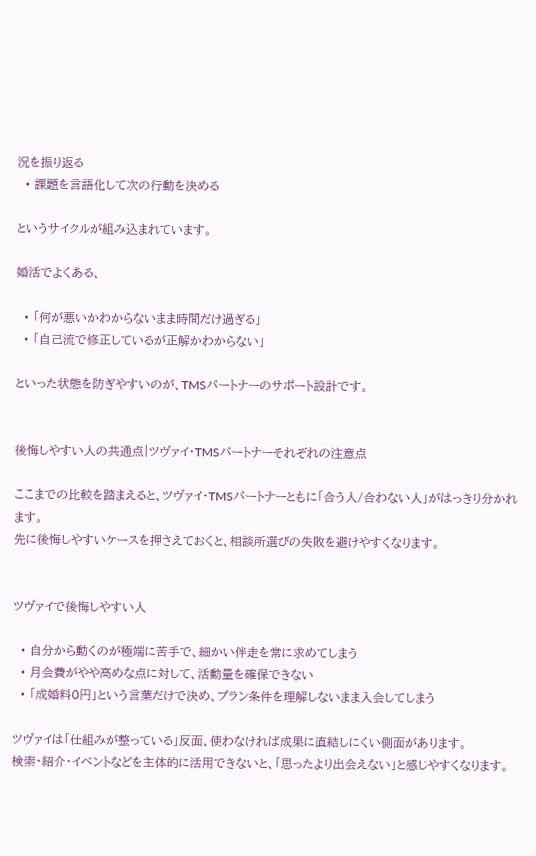況を振り返る
  • 課題を言語化して次の行動を決める

というサイクルが組み込まれています。

婚活でよくある、

  • 「何が悪いかわからないまま時間だけ過ぎる」
  • 「自己流で修正しているが正解かわからない」

といった状態を防ぎやすいのが、TMSパートナーのサポート設計です。


後悔しやすい人の共通点|ツヴァイ・TMSパートナーそれぞれの注意点

ここまでの比較を踏まえると、ツヴァイ・TMSパートナーともに「合う人/合わない人」がはっきり分かれます。
先に後悔しやすいケースを押さえておくと、相談所選びの失敗を避けやすくなります。


ツヴァイで後悔しやすい人

  • 自分から動くのが極端に苦手で、細かい伴走を常に求めてしまう
  • 月会費がやや高めな点に対して、活動量を確保できない
  • 「成婚料0円」という言葉だけで決め、プラン条件を理解しないまま入会してしまう

ツヴァイは「仕組みが整っている」反面、使わなければ成果に直結しにくい側面があります。
検索・紹介・イベントなどを主体的に活用できないと、「思ったより出会えない」と感じやすくなります。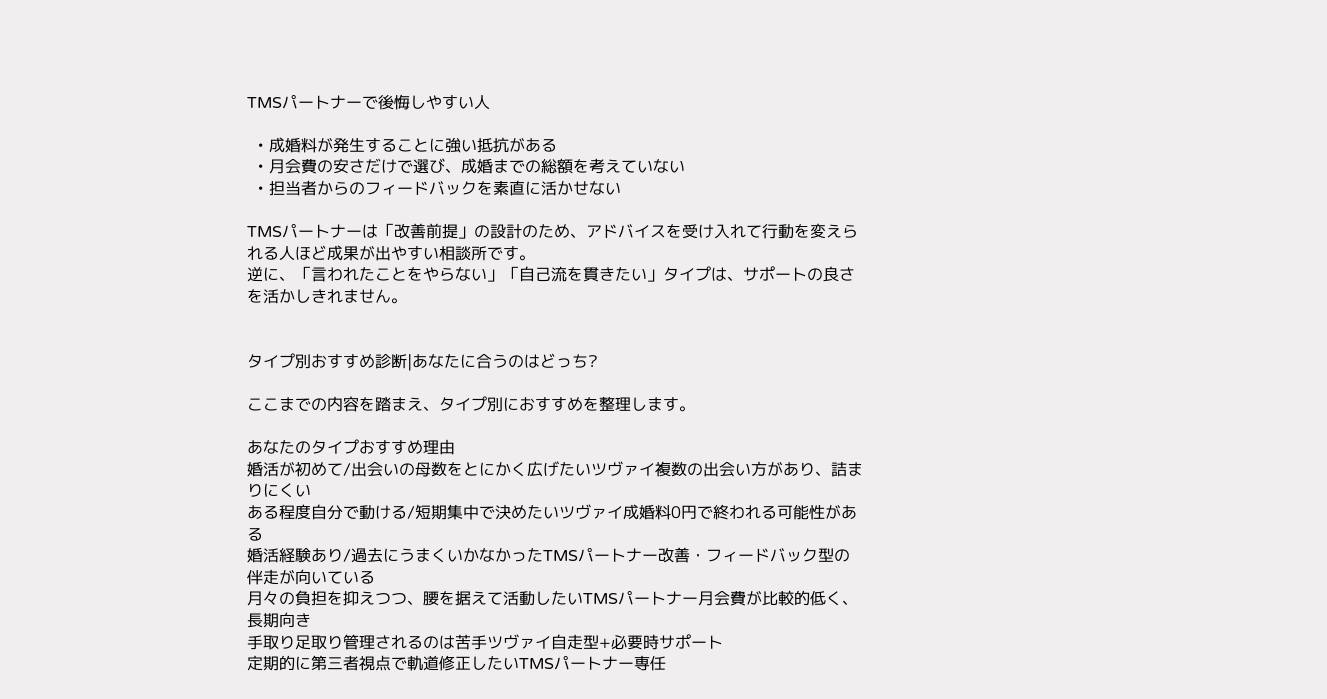TMSパートナーで後悔しやすい人

  • 成婚料が発生することに強い抵抗がある
  • 月会費の安さだけで選び、成婚までの総額を考えていない
  • 担当者からのフィードバックを素直に活かせない

TMSパートナーは「改善前提」の設計のため、アドバイスを受け入れて行動を変えられる人ほど成果が出やすい相談所です。
逆に、「言われたことをやらない」「自己流を貫きたい」タイプは、サポートの良さを活かしきれません。


タイプ別おすすめ診断|あなたに合うのはどっち?

ここまでの内容を踏まえ、タイプ別におすすめを整理します。

あなたのタイプおすすめ理由
婚活が初めて/出会いの母数をとにかく広げたいツヴァイ複数の出会い方があり、詰まりにくい
ある程度自分で動ける/短期集中で決めたいツヴァイ成婚料0円で終われる可能性がある
婚活経験あり/過去にうまくいかなかったTMSパートナー改善・フィードバック型の伴走が向いている
月々の負担を抑えつつ、腰を据えて活動したいTMSパートナー月会費が比較的低く、長期向き
手取り足取り管理されるのは苦手ツヴァイ自走型+必要時サポート
定期的に第三者視点で軌道修正したいTMSパートナー専任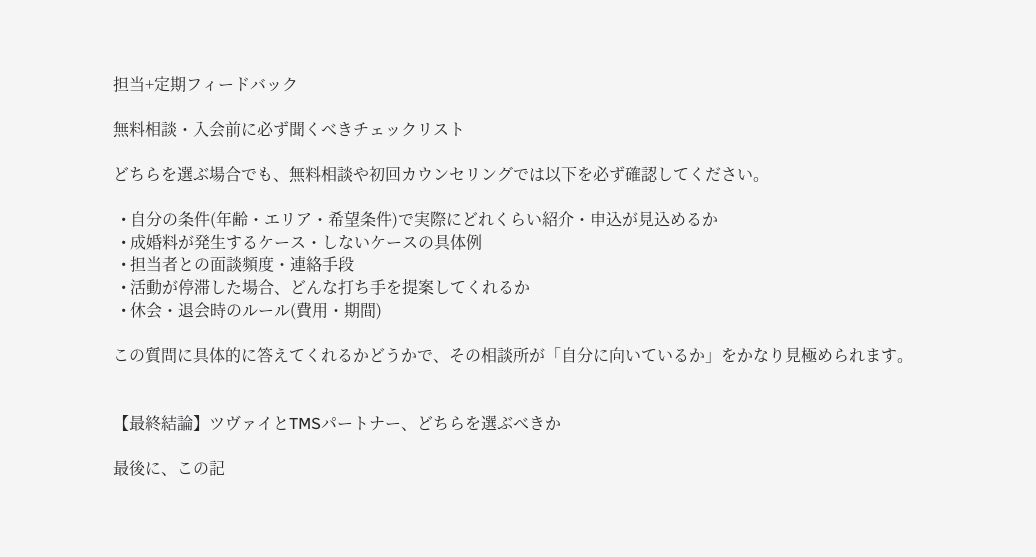担当+定期フィードバック

無料相談・入会前に必ず聞くべきチェックリスト

どちらを選ぶ場合でも、無料相談や初回カウンセリングでは以下を必ず確認してください。

  • 自分の条件(年齢・エリア・希望条件)で実際にどれくらい紹介・申込が見込めるか
  • 成婚料が発生するケース・しないケースの具体例
  • 担当者との面談頻度・連絡手段
  • 活動が停滞した場合、どんな打ち手を提案してくれるか
  • 休会・退会時のルール(費用・期間)

この質問に具体的に答えてくれるかどうかで、その相談所が「自分に向いているか」をかなり見極められます。


【最終結論】ツヴァイとTMSパートナー、どちらを選ぶべきか

最後に、この記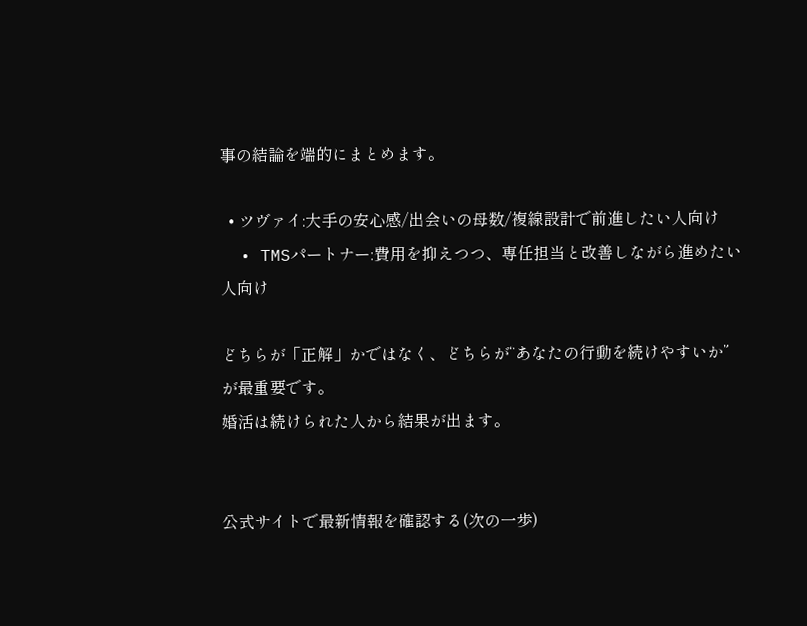事の結論を端的にまとめます。

  • ツヴァイ:大手の安心感/出会いの母数/複線設計で前進したい人向け
  • TMSパートナー:費用を抑えつつ、専任担当と改善しながら進めたい人向け

どちらが「正解」かではなく、どちらが“あなたの行動を続けやすいか”が最重要です。
婚活は続けられた人から結果が出ます。


公式サイトで最新情報を確認する(次の一歩)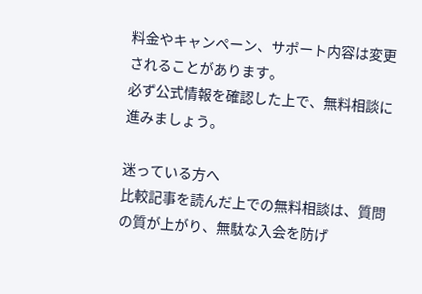料金やキャンペーン、サポート内容は変更されることがあります。
必ず公式情報を確認した上で、無料相談に進みましょう。

迷っている方へ
比較記事を読んだ上での無料相談は、質問の質が上がり、無駄な入会を防げ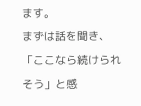ます。
まずは話を聞き、「ここなら続けられそう」と感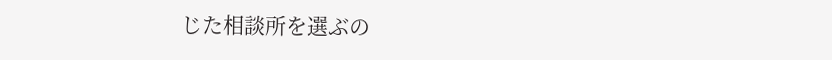じた相談所を選ぶの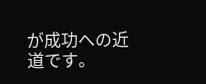が成功への近道です。